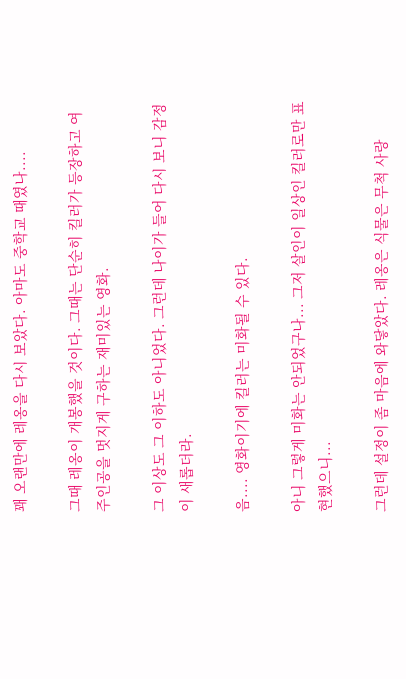꽤 오랜만에 레옹을 다시 보았다. 아마도 중학교 때였나....

그때 레옹이 개봉했을 것이다. 그때는 단순히 킬러가 등장하고 여주인공을 멋지게 구하는 재미있는 영화.

그 이상도 그 이하도 아니었다. 그런데 나이가 들어 다시 보니 감정이 새롭더라.

음.... 영화이기에 킬러는 미화될 수 있다.

아니 그렇게 미화는 안되었구나... 그저 살인이 일상인 킬러로만 표현했으니...

그런데 설정이 좀 마음에 와닿았다. 레옹은 식물은 무척 사랑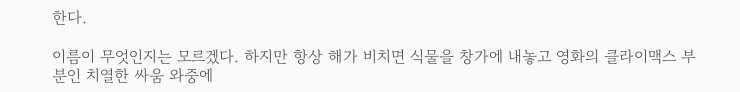한다.

이름이 무엇인지는 모르겠다. 하지만 항상 해가 비치면 식물을 창가에 내놓고 영화의 클라이맥스 부분인 치열한 싸움 와중에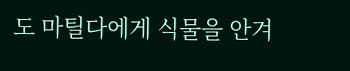도 마틸다에게 식물을 안겨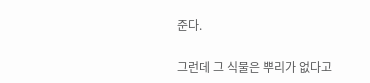준다.

그런데 그 식물은 뿌리가 없다고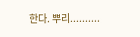한다. 뿌리..........